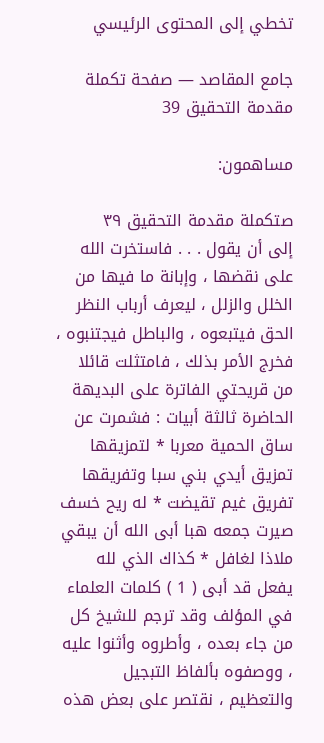تخطي إلى المحتوى الرئيسي

جامع المقاصد — صفحة تكملة مقدمة التحقيق 39

مساهمون:

صتكملة مقدمة التحقيق ٣٩
إلى أن يقول . . . فاستخرت الله على نقضها ، وإبانة ما فيها من الخلل والزلل ، ليعرف أرباب النظر الحق فيتبعوه ، والباطل فيجتنبوه ، فخرج الأمر بذلك ، فامتثلت قائلا من قريحتي الفاترة على البديهة الحاضرة ثالثة أبيات : فشمرت عن ساق الحمية معربا * لتمزيقها تمزيق أيدي بني سبا وتفريقها تفريق غيم تقيضت * له ريح خسف صيرت جمعه هبا أبى الله أن يبقي ملاذا لغافل * كذاك الذي لله يفعل قد أبى ( 1 ) كلمات العلماء في المؤلف وقد ترجم للشيخ كل من جاء بعده ، وأطروه وأثنوا عليه ، ووصفوه بألفاظ التبجيل والتعظيم ، نقتصر على بعض هذه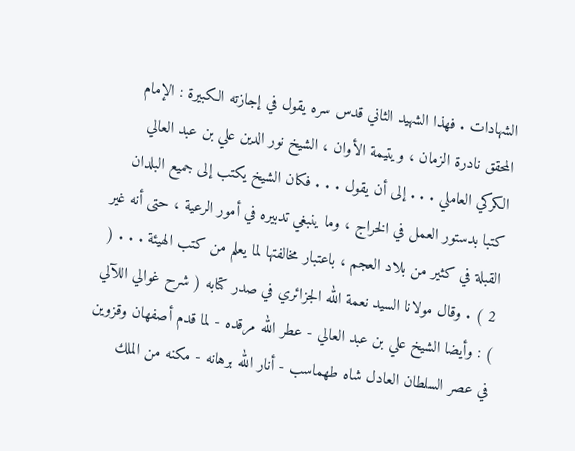الشهادات . فهذا الشهيد الثاني قدس سره يقول في إجازته الكبيرة : الإمام المحقق نادرة الزمان ، ويتيمة الأوان ، الشيخ نور الدين علي بن عبد العالي الكركي العاملي . . . إلى أن يقول . . . فكان الشيخ يكتب إلى جميع البلدان كتبا بدستور العمل في الخراج ، وما ينبغي تدبيره في أمور الرعية ، حتى أنه غير القبلة في كثير من بلاد العجم ، باعتبار مخالفتها لما يعلم من كتب الهيئة . . . ( 2 ) . وقال مولانا السيد نعمة الله الجزائري في صدر كتابه ( شرح غوالي اللآلي ) : وأيضا الشيخ علي بن عبد العالي - عطر الله مرقده - لما قدم أصفهان وقزوين في عصر السلطان العادل شاه طهماسب - أنار الله برهانه - مكنه من الملك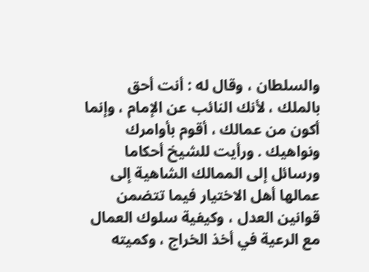والسلطان ، وقال له : أنت أحق بالملك ، لأنك النائب عن الإمام ، وإنما أكون من عمالك ، أقوم بأوامرك ونواهيك . ورأيت للشيخ أحكاما ورسائل إلى الممالك الشاهية إلى عمالها أهل الاختيار فيما تتضمن قوانين العدل ، وكيفية سلوك العمال مع الرعية في أخذ الخراج ، وكميته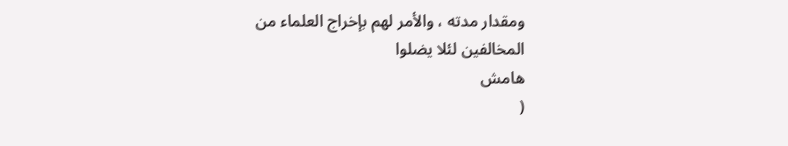ومقدار مدته ، والأمر لهم بإخراج العلماء من المخالفين لئلا يضلوا
هامش
(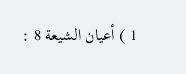1 ) أعيان الشيعة 8 :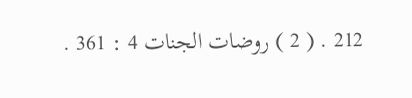212 . ( 2 ) روضات الجنات 4 : 361 .